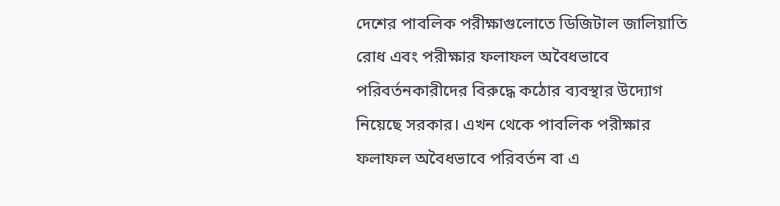দেশের পাবলিক পরীক্ষাগুলোতে ডিজিটাল জালিয়াতি রোধ এবং পরীক্ষার ফলাফল অবৈধভাবে পরিবর্তনকারীদের বিরুদ্ধে কঠোর ব্যবস্থার উদ্যোগ নিয়েছে সরকার। এখন থেকে পাবলিক পরীক্ষার ফলাফল অবৈধভাবে পরিবর্তন বা এ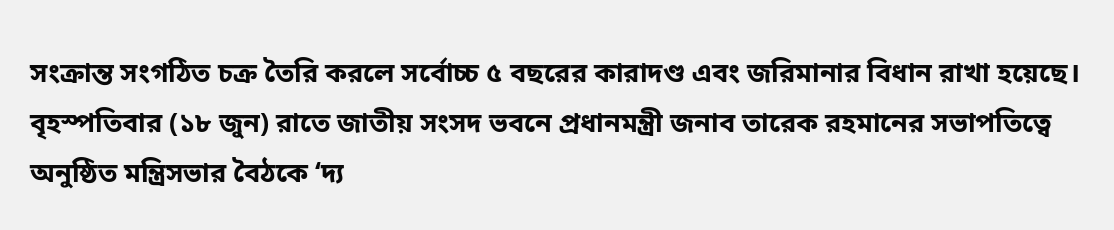সংক্রান্ত সংগঠিত চক্র তৈরি করলে সর্বোচ্চ ৫ বছরের কারাদণ্ড এবং জরিমানার বিধান রাখা হয়েছে।
বৃহস্পতিবার (১৮ জুন) রাতে জাতীয় সংসদ ভবনে প্রধানমন্ত্রী জনাব তারেক রহমানের সভাপতিত্বে অনুষ্ঠিত মন্ত্রিসভার বৈঠকে ‘দ্য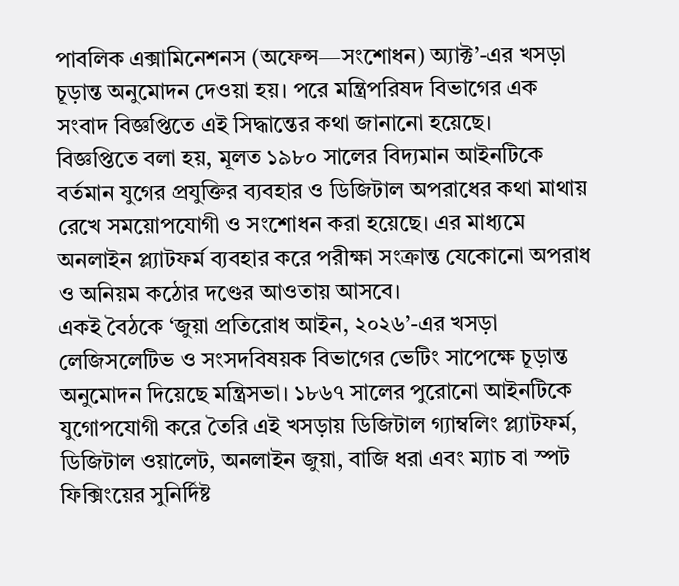পাবলিক এক্সামিনেশনস (অফেন্স—সংশোধন) অ্যাক্ট’-এর খসড়া চূড়ান্ত অনুমোদন দেওয়া হয়। পরে মন্ত্রিপরিষদ বিভাগের এক সংবাদ বিজ্ঞপ্তিতে এই সিদ্ধান্তের কথা জানানো হয়েছে।
বিজ্ঞপ্তিতে বলা হয়, মূলত ১৯৮০ সালের বিদ্যমান আইনটিকে বর্তমান যুগের প্রযুক্তির ব্যবহার ও ডিজিটাল অপরাধের কথা মাথায় রেখে সময়োপযোগী ও সংশোধন করা হয়েছে। এর মাধ্যমে অনলাইন প্ল্যাটফর্ম ব্যবহার করে পরীক্ষা সংক্রান্ত যেকোনো অপরাধ ও অনিয়ম কঠোর দণ্ডের আওতায় আসবে।
একই বৈঠকে ‘জুয়া প্রতিরোধ আইন, ২০২৬’-এর খসড়া লেজিসলেটিভ ও সংসদবিষয়ক বিভাগের ভেটিং সাপেক্ষে চূড়ান্ত অনুমোদন দিয়েছে মন্ত্রিসভা। ১৮৬৭ সালের পুরোনো আইনটিকে যুগোপযোগী করে তৈরি এই খসড়ায় ডিজিটাল গ্যাম্বলিং প্ল্যাটফর্ম, ডিজিটাল ওয়ালেট, অনলাইন জুয়া, বাজি ধরা এবং ম্যাচ বা স্পট ফিক্সিংয়ের সুনির্দিষ্ট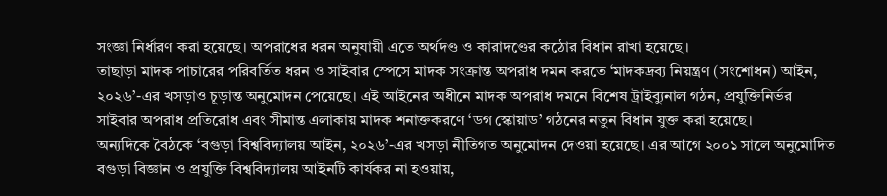সংজ্ঞা নির্ধারণ করা হয়েছে। অপরাধের ধরন অনুযায়ী এতে অর্থদণ্ড ও কারাদণ্ডের কঠোর বিধান রাখা হয়েছে।
তাছাড়া মাদক পাচারের পরিবর্তিত ধরন ও সাইবার স্পেসে মাদক সংক্রান্ত অপরাধ দমন করতে ‘মাদকদ্রব্য নিয়ন্ত্রণ (সংশোধন) আইন, ২০২৬’-এর খসড়াও চূড়ান্ত অনুমোদন পেয়েছে। এই আইনের অধীনে মাদক অপরাধ দমনে বিশেষ ট্রাইব্যুনাল গঠন, প্রযুক্তিনির্ভর সাইবার অপরাধ প্রতিরোধ এবং সীমান্ত এলাকায় মাদক শনাক্তকরণে ‘ডগ স্কোয়াড’ গঠনের নতুন বিধান যুক্ত করা হয়েছে।
অন্যদিকে বৈঠকে ‘বগুড়া বিশ্ববিদ্যালয় আইন, ২০২৬’-এর খসড়া নীতিগত অনুমোদন দেওয়া হয়েছে। এর আগে ২০০১ সালে অনুমোদিত বগুড়া বিজ্ঞান ও প্রযুক্তি বিশ্ববিদ্যালয় আইনটি কার্যকর না হওয়ায়,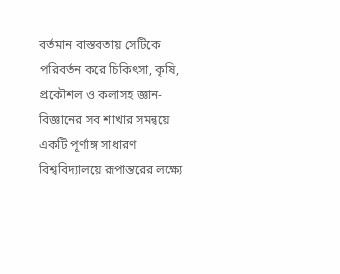বর্তমান বাস্তবতায় সেটিকে পরিবর্তন করে চিকিৎসা, কৃষি, প্রকৌশল ও কলাসহ জ্ঞান-বিজ্ঞানের সব শাখার সমন্বয়ে একটি পূর্ণাঙ্গ সাধারণ বিশ্ববিদ্যালয়ে রূপান্তরের লক্ষ্যে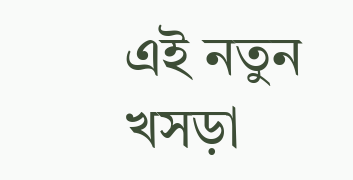এই নতুন খসড়া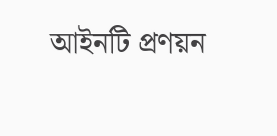আইনটি প্রণয়ন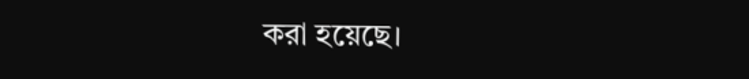করা হয়েছে।